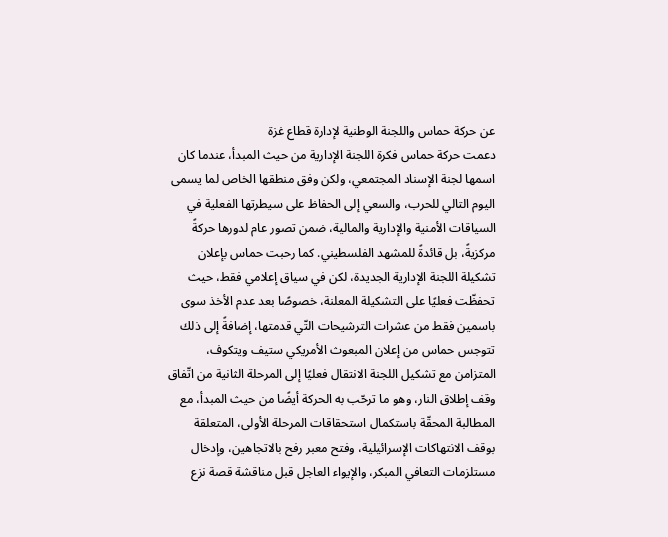عن حركة حماس واللجنة الوطنية لإدارة قطاع غزة
دعمت حركة حماس فكرة اللجنة الإدارية من حيث المبدأ، عندما كان اسمها لجنة الإسناد المجتمعي، ولكن وفق منطقها الخاص لما يسمى اليوم التالي للحرب، والسعي إلى الحفاظ على سيطرتها الفعلية في السياقات الأمنية والإدارية والمالية، ضمن تصور عام لدورها حركةً مركزيةً، بل قائدةً للمشهد الفلسطيني. كما رحبت حماس بإعلان تشكيلة اللجنة الإدارية الجديدة، لكن في سياق إعلامي فقط، حيث تحفظّت فعليًا على التشكيلة المعلنة، خصوصًا بعد عدم الأخذ سوى باسمين فقط من عشرات الترشيحات التّي قدمتها، إضافةً إلى ذلك تتوجس حماس من إعلان المبعوث الأمريكي ستيف ويتكوف، المتزامن مع تشكيل اللجنة الانتقال فعليًا إلى المرحلة الثانية من اتّفاق وقف إطلاق النار، وهو ما ترحّب به الحركة أيضًا من حيث المبدأ، مع المطالبة المحقّة باستكمال استحقاقات المرحلة الأولى، المتعلقة بوقف الانتهاكات الإسرائيلية، وفتح معبر رفح بالاتجاهين، وإدخال مستلزمات التعافي المبكر، والإيواء العاجل قبل مناقشة قصة نزع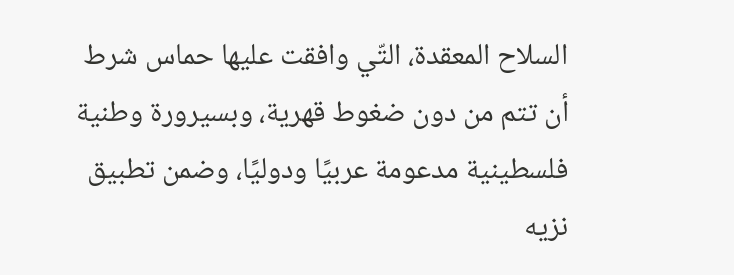السلاح المعقدة، التّي وافقت عليها حماس شرط أن تتم من دون ضغوط قهرية، وبسيرورة وطنية فلسطينية مدعومة عربيًا ودوليًا، وضمن تطبيق نزيه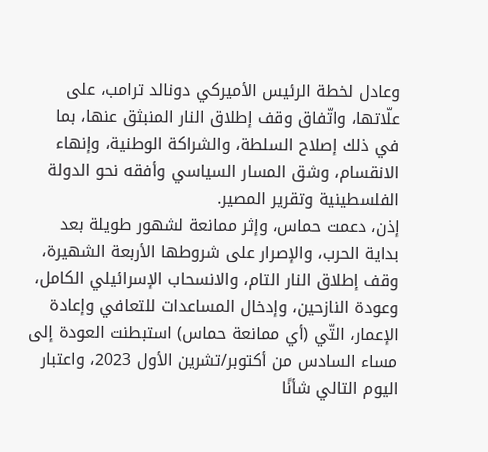وعادل لخطة الرئيس الأميركي دونالد ترامب، على علّاتها، واتّفاق وقف إطلاق النار المنبثق عنها، بما في ذلك إصلاح السلطة، والشراكة الوطنية، وإنهاء الانقسام، وشق المسار السياسي وأفقه نحو الدولة الفلسطينية وتقرير المصير.
إذن، دعمت حماس، وإثر ممانعة لشهور طويلة بعد بداية الحرب، والإصرار على شروطها الأربعة الشهيرة، وقف إطلاق النار التام، والانسحاب الإسرائيلي الكامل، وعودة النازحين، وإدخال المساعدات للتعافي وإعادة الإعمار، التّي (أي ممانعة حماس) استبطنت العودة إلى مساء السادس من أكتوبر/تشرين الأول 2023، واعتبار اليوم التالي شأنًا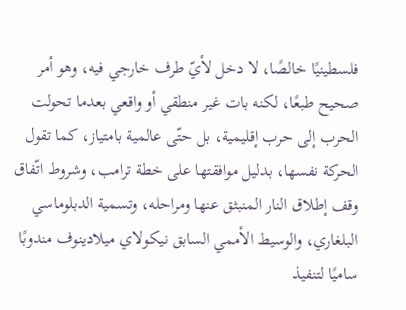فلسطينيًا خالصًا، لا دخل لأيّ طرف خارجي فيه، وهو أمر صحيح طبعًا، لكنه بات غير منطقي أو واقعي بعدما تحولت الحرب إلى حرب إقليمية، بل حتّى عالمية بامتياز، كما تقول الحركة نفسها، بدليل موافقتها على خطة ترامب، وشروط اتّفاق وقف إطلاق النار المنبثق عنها ومراحله، وتسمية الدبلوماسي البلغاري، والوسيط الأممي السابق نيكولاي ميلادينوف مندوبًا ساميًا لتنفيذ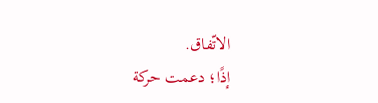الاتّفاق.
إذًا؛ دعمت حركة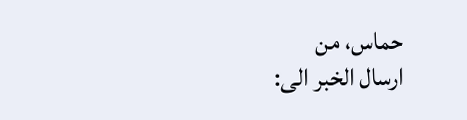حماس، من
ارسال الخبر الى: